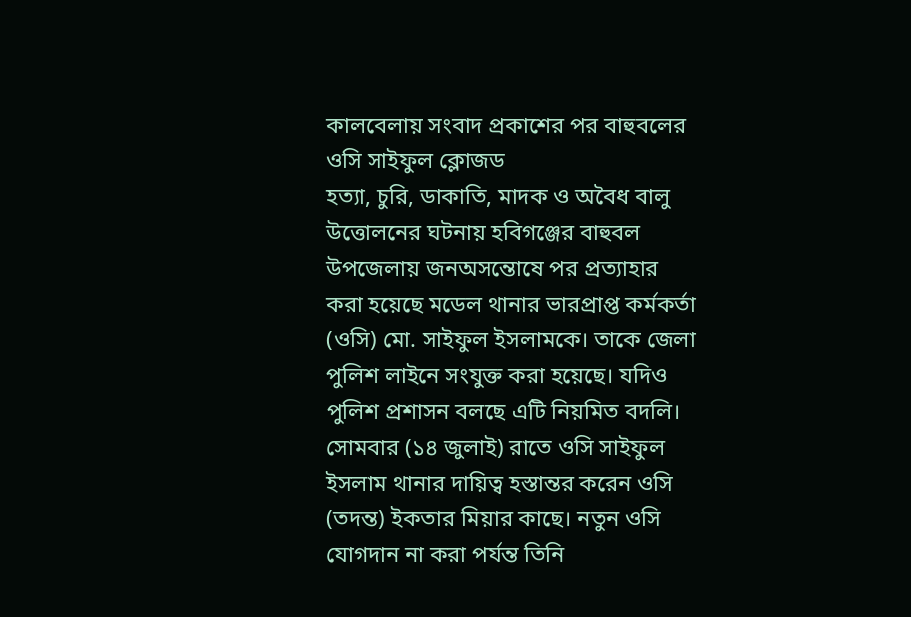কালবেলায় সংবাদ প্রকাশের পর বাহুবলের ওসি সাইফুল ক্লোজড
হত্যা, চুরি, ডাকাতি, মাদক ও অবৈধ বালু উত্তোলনের ঘটনায় হবিগঞ্জের বাহুবল উপজেলায় জনঅসন্তোষে পর প্রত্যাহার করা হয়েছে মডেল থানার ভারপ্রাপ্ত কর্মকর্তা (ওসি) মো. সাইফুল ইসলামকে। তাকে জেলা পুলিশ লাইনে সংযুক্ত করা হয়েছে। যদিও পুলিশ প্রশাসন বলছে এটি নিয়মিত বদলি।
সোমবার (১৪ জুলাই) রাতে ওসি সাইফুল ইসলাম থানার দায়িত্ব হস্তান্তর করেন ওসি (তদন্ত) ইকতার মিয়ার কাছে। নতুন ওসি যোগদান না করা পর্যন্ত তিনি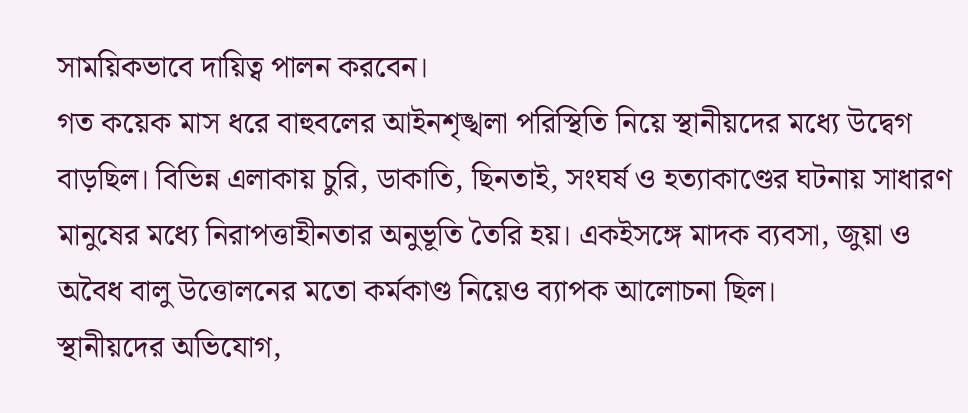সাময়িকভাবে দায়িত্ব পালন করবেন।
গত কয়েক মাস ধরে বাহুবলের আইনশৃঙ্খলা পরিস্থিতি নিয়ে স্থানীয়দের মধ্যে উদ্বেগ বাড়ছিল। বিভিন্ন এলাকায় চুরি, ডাকাতি, ছিনতাই, সংঘর্ষ ও হত্যাকাণ্ডের ঘটনায় সাধারণ মানুষের মধ্যে নিরাপত্তাহীনতার অনুভূতি তৈরি হয়। একইসঙ্গে মাদক ব্যবসা, জুয়া ও অবৈধ বালু উত্তোলনের মতো কর্মকাণ্ড নিয়েও ব্যাপক আলোচনা ছিল।
স্থানীয়দের অভিযোগ,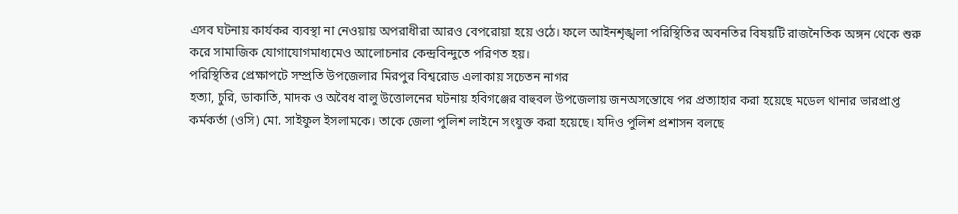এসব ঘটনায় কার্যকর ব্যবস্থা না নেওয়ায় অপরাধীরা আরও বেপরোয়া হয়ে ওঠে। ফলে আইনশৃঙ্খলা পরিস্থিতির অবনতির বিষয়টি রাজনৈতিক অঙ্গন থেকে শুরু করে সামাজিক যোগাযোগমাধ্যমেও আলোচনার কেন্দ্রবিন্দুতে পরিণত হয়।
পরিস্থিতির প্রেক্ষাপটে সম্প্রতি উপজেলার মিরপুর বিশ্বরোড এলাকায় সচেতন নাগর
হত্যা, চুরি, ডাকাতি, মাদক ও অবৈধ বালু উত্তোলনের ঘটনায় হবিগঞ্জের বাহুবল উপজেলায় জনঅসন্তোষে পর প্রত্যাহার করা হয়েছে মডেল থানার ভারপ্রাপ্ত কর্মকর্তা (ওসি) মো. সাইফুল ইসলামকে। তাকে জেলা পুলিশ লাইনে সংযুক্ত করা হয়েছে। যদিও পুলিশ প্রশাসন বলছে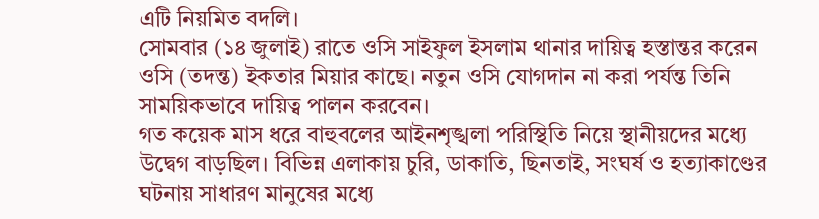এটি নিয়মিত বদলি।
সোমবার (১৪ জুলাই) রাতে ওসি সাইফুল ইসলাম থানার দায়িত্ব হস্তান্তর করেন ওসি (তদন্ত) ইকতার মিয়ার কাছে। নতুন ওসি যোগদান না করা পর্যন্ত তিনি সাময়িকভাবে দায়িত্ব পালন করবেন।
গত কয়েক মাস ধরে বাহুবলের আইনশৃঙ্খলা পরিস্থিতি নিয়ে স্থানীয়দের মধ্যে উদ্বেগ বাড়ছিল। বিভিন্ন এলাকায় চুরি, ডাকাতি, ছিনতাই, সংঘর্ষ ও হত্যাকাণ্ডের ঘটনায় সাধারণ মানুষের মধ্যে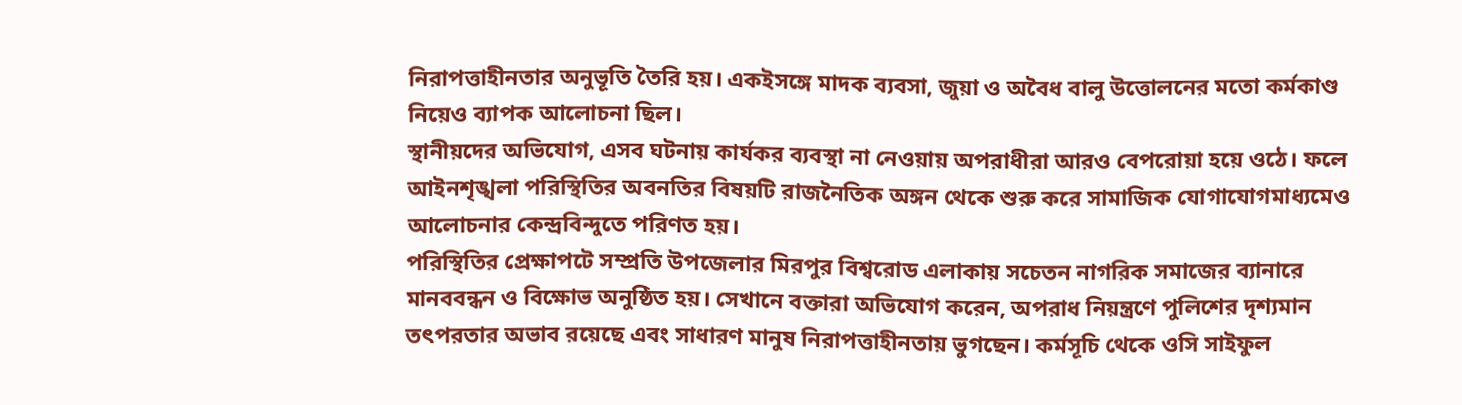নিরাপত্তাহীনতার অনুভূতি তৈরি হয়। একইসঙ্গে মাদক ব্যবসা, জুয়া ও অবৈধ বালু উত্তোলনের মতো কর্মকাণ্ড নিয়েও ব্যাপক আলোচনা ছিল।
স্থানীয়দের অভিযোগ, এসব ঘটনায় কার্যকর ব্যবস্থা না নেওয়ায় অপরাধীরা আরও বেপরোয়া হয়ে ওঠে। ফলে আইনশৃঙ্খলা পরিস্থিতির অবনতির বিষয়টি রাজনৈতিক অঙ্গন থেকে শুরু করে সামাজিক যোগাযোগমাধ্যমেও আলোচনার কেন্দ্রবিন্দুতে পরিণত হয়।
পরিস্থিতির প্রেক্ষাপটে সম্প্রতি উপজেলার মিরপুর বিশ্বরোড এলাকায় সচেতন নাগরিক সমাজের ব্যানারে মানববন্ধন ও বিক্ষোভ অনুষ্ঠিত হয়। সেখানে বক্তারা অভিযোগ করেন, অপরাধ নিয়ন্ত্রণে পুলিশের দৃশ্যমান তৎপরতার অভাব রয়েছে এবং সাধারণ মানুষ নিরাপত্তাহীনতায় ভুগছেন। কর্মসূচি থেকে ওসি সাইফুল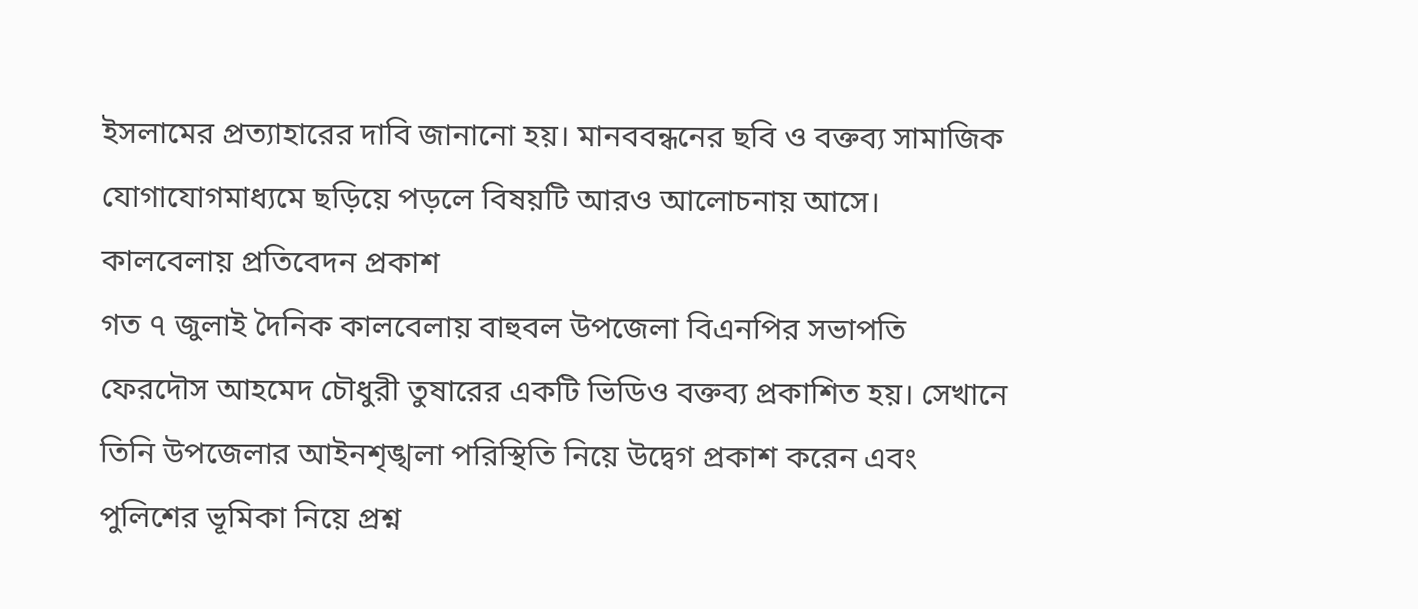ইসলামের প্রত্যাহারের দাবি জানানো হয়। মানববন্ধনের ছবি ও বক্তব্য সামাজিক যোগাযোগমাধ্যমে ছড়িয়ে পড়লে বিষয়টি আরও আলোচনায় আসে।
কালবেলায় প্রতিবেদন প্রকাশ
গত ৭ জুলাই দৈনিক কালবেলায় বাহুবল উপজেলা বিএনপির সভাপতি ফেরদৌস আহমেদ চৌধুরী তুষারের একটি ভিডিও বক্তব্য প্রকাশিত হয়। সেখানে তিনি উপজেলার আইনশৃঙ্খলা পরিস্থিতি নিয়ে উদ্বেগ প্রকাশ করেন এবং পুলিশের ভূমিকা নিয়ে প্রশ্ন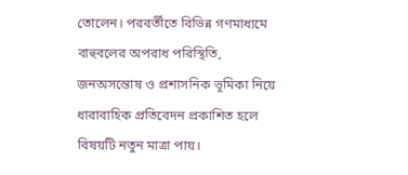তোলেন। পরবর্তীতে বিভিন্ন গণমাধ্যমে বাহুবলের অপরাধ পরিস্থিতি, জনঅসন্তোষ ও প্রশাসনিক ভূমিকা নিয়ে ধারাবাহিক প্রতিবেদন প্রকাশিত হলে বিষয়টি নতুন মাত্রা পায়।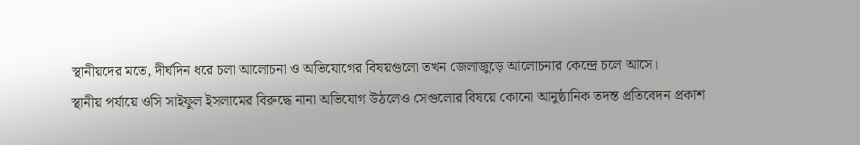স্থানীয়দের মতে, দীর্ঘদিন ধরে চলা আলোচনা ও অভিযোগের বিষয়গুলো তখন জেলাজুড়ে আলোচনার কেন্দ্রে চলে আসে।
স্থানীয় পর্যায়ে ওসি সাইফুল ইসলামের বিরুদ্ধে নানা অভিযোগ উঠলেও সেগুলোর বিষয়ে কোনো আনুষ্ঠানিক তদন্ত প্রতিবেদন প্রকাশ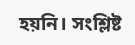হয়নি। সংশ্লিষ্ট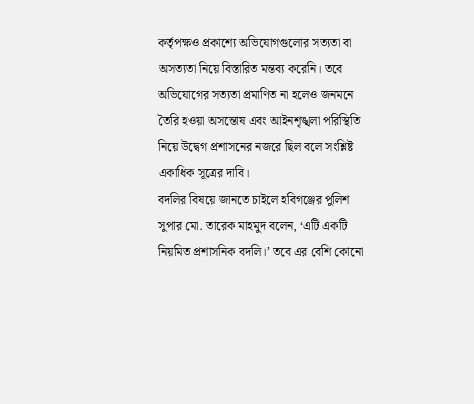কর্তৃপক্ষও প্রকাশ্যে অভিযোগগুলোর সত্যতা বা অসত্যতা নিয়ে বিস্তারিত মন্তব্য করেনি। তবে অভিযোগের সত্যতা প্রমাণিত না হলেও জনমনে তৈরি হওয়া অসন্তোষ এবং আইনশৃঙ্খলা পরিস্থিতি নিয়ে উদ্বেগ প্রশাসনের নজরে ছিল বলে সংশ্লিষ্ট একাধিক সূত্রের দাবি।
বদলির বিষয়ে জানতে চাইলে হবিগঞ্জের পুলিশ সুপার মো. তারেক মাহমুদ বলেন, ‘এটি একটি নিয়মিত প্রশাসনিক বদলি।’ তবে এর বেশি কোনো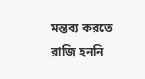মন্তব্য করতে রাজি হননি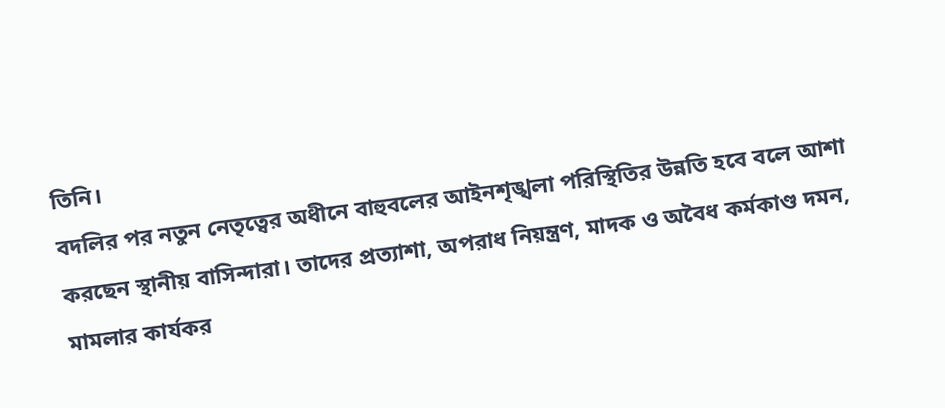তিনি।
বদলির পর নতুন নেতৃত্বের অধীনে বাহুবলের আইনশৃঙ্খলা পরিস্থিতির উন্নতি হবে বলে আশা করছেন স্থানীয় বাসিন্দারা। তাদের প্রত্যাশা, অপরাধ নিয়ন্ত্রণ, মাদক ও অবৈধ কর্মকাণ্ড দমন, মামলার কার্যকর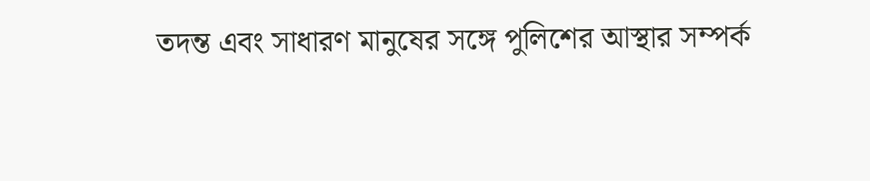তদন্ত এবং সাধারণ মানুষের সঙ্গে পুলিশের আস্থার সম্পর্ক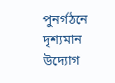পুনর্গঠনে দৃশ্যমান উদ্যোগ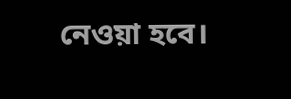নেওয়া হবে।